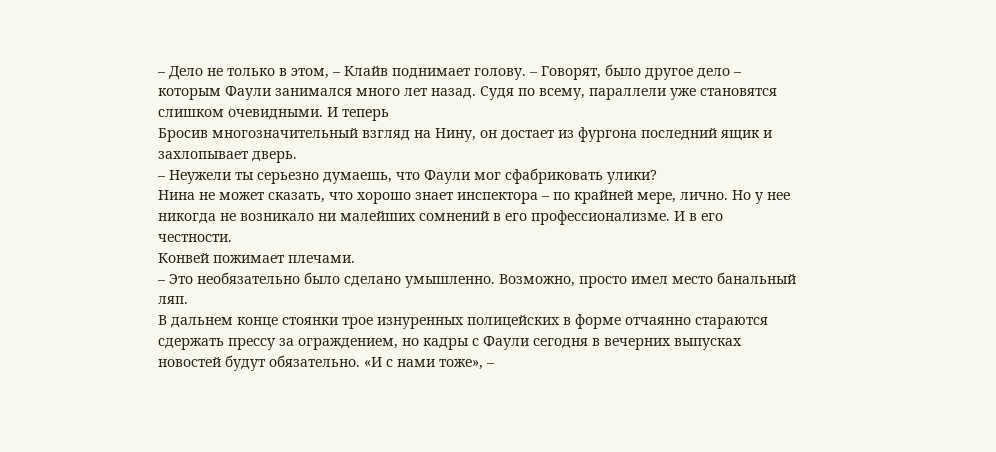– Дело не только в этом, – Клайв поднимает голову. – Говорят, было другое дело – которым Фаули занимался много лет назад. Судя по всему, параллели уже становятся слишком очевидными. И теперь
Бросив многозначительный взгляд на Нину, он достает из фургона последний ящик и захлопывает дверь.
– Неужели ты серьезно думаешь, что Фаули мог сфабриковать улики?
Нина не может сказать, что хорошо знает инспектора – по крайней мере, лично. Но у нее никогда не возникало ни малейших сомнений в его профессионализме. И в его честности.
Конвей пожимает плечами.
– Это необязательно было сделано умышленно. Возможно, просто имел место банальный ляп.
В дальнем конце стоянки трое изнуренных полицейских в форме отчаянно стараются сдержать прессу за ограждением, но кадры с Фаули сегодня в вечерних выпусках новостей будут обязательно. «И с нами тоже», –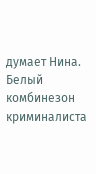думает Нина. Белый комбинезон криминалиста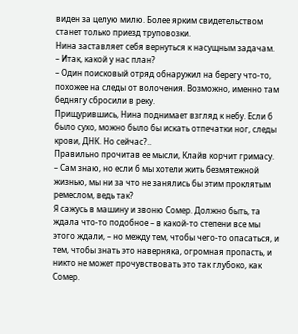виден за целую милю. Более ярким свидетельством станет только приезд труповозки.
Нина заставляет себя вернуться к насущным задачам.
– Итак, какой у нас план?
– Один поисковый отряд обнаружил на берегу что-то, похожее на следы от волочения. Возможно, именно там беднягу сбросили в реку.
Прищурившись, Нина поднимает взгляд к небу. Если б было сухо, можно было бы искать отпечатки ног, следы крови, ДНК. Но сейчас?..
Правильно прочитав ее мысли, Клайв корчит гримасу.
– Сам знаю, но если б мы хотели жить безмятежной жизнью, мы ни за что не занялись бы этим проклятым ремеслом, ведь так?
Я сажусь в машину и звоню Сомер. Должно быть, та ждала что-то подобное – в какой-то степени все мы этого ждали, – но между тем, чтобы чего-то опасаться, и тем, чтобы знать это наверняка, огромная пропасть, и никто не может прочувствовать это так глубоко, как Сомер.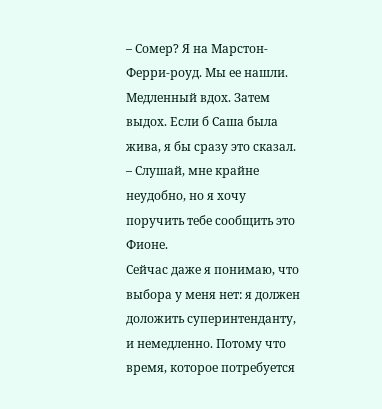– Сомер? Я на Марстон-Ферри-роуд. Мы ее нашли.
Медленный вдох. Затем выдох. Если б Саша была жива, я бы сразу это сказал.
– Слушай, мне крайне неудобно, но я хочу поручить тебе сообщить это Фионе.
Сейчас даже я понимаю, что выбора у меня нет: я должен доложить суперинтенданту, и немедленно. Потому что время, которое потребуется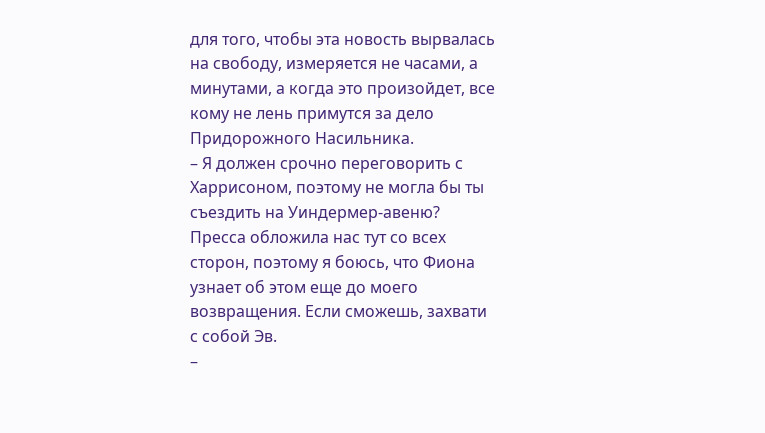для того, чтобы эта новость вырвалась на свободу, измеряется не часами, а минутами, а когда это произойдет, все кому не лень примутся за дело Придорожного Насильника.
– Я должен срочно переговорить с Харрисоном, поэтому не могла бы ты съездить на Уиндермер-авеню? Пресса обложила нас тут со всех сторон, поэтому я боюсь, что Фиона узнает об этом еще до моего возвращения. Если сможешь, захвати с собой Эв.
–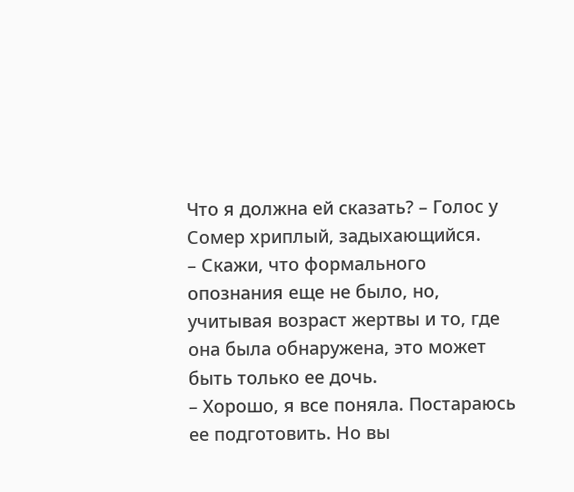Что я должна ей сказать? – Голос у Сомер хриплый, задыхающийся.
– Скажи, что формального опознания еще не было, но, учитывая возраст жертвы и то, где она была обнаружена, это может быть только ее дочь.
– Хорошо, я все поняла. Постараюсь ее подготовить. Но вы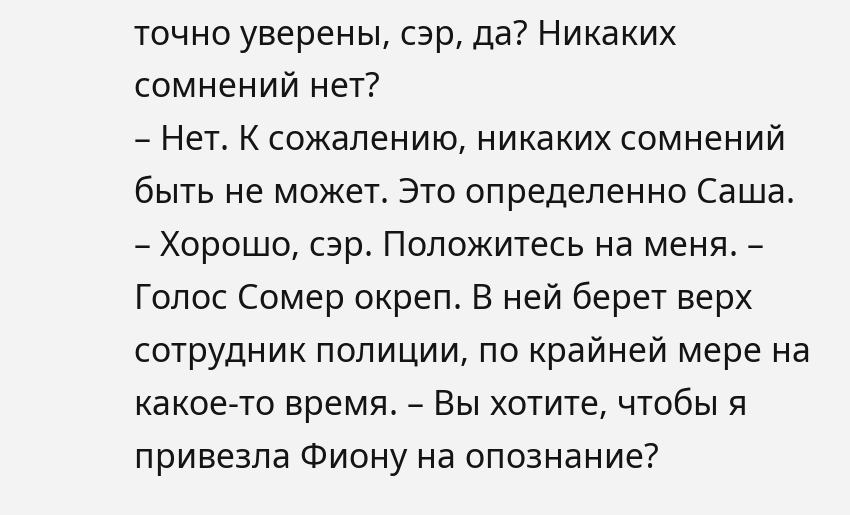точно уверены, сэр, да? Никаких сомнений нет?
– Нет. К сожалению, никаких сомнений быть не может. Это определенно Саша.
– Хорошо, сэр. Положитесь на меня. – Голос Сомер окреп. В ней берет верх сотрудник полиции, по крайней мере на какое-то время. – Вы хотите, чтобы я привезла Фиону на опознание?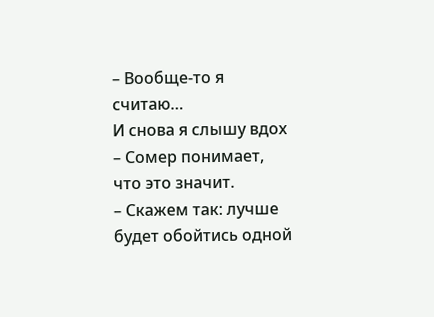– Вообще-то я считаю…
И снова я слышу вдох – Сомер понимает, что это значит.
– Скажем так: лучше будет обойтись одной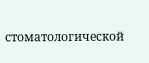стоматологической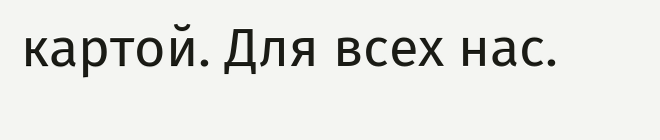картой. Для всех нас.